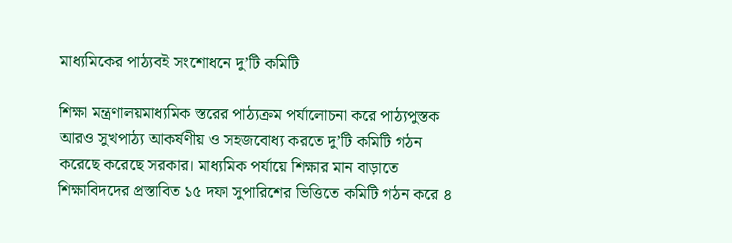মাধ্যমিকের পাঠ্যবই সংশোধনে দু’টি কমিটি

শিক্ষা মন্ত্রণালয়মাধ্যমিক স্তরের পাঠ্যক্রম পর্যালোচনা করে পাঠ্যপুস্তক আরও সুখপাঠ্য আকর্ষণীয় ও সহজবোধ্য করতে দু’টি কমিটি গঠন করেছে করেছে সরকার। মাধ‌্যমিক পর্যায়ে শিক্ষার মান বাড়াতে শিক্ষাবিদদের প্রস্তাবিত ১৫ দফা সুপারিশের ভিত্তিতে কমিটি গঠন করে ৪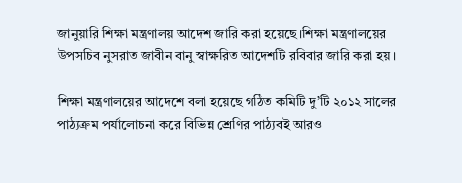জানুয়ারি শিক্ষা মন্ত্রণালয় আদেশ জারি করা হয়েছে।শিক্ষা মন্ত্রণালয়ের উপসচিব নুসরাত জাবীন বানু স্বাক্ষরিত আদেশটি রবিবার জারি করা হয়।

শিক্ষা মন্ত্রণালয়ের আদেশে বলা হয়েছে গঠিত কমিটি দু’টি ২০১২ সালের পাঠ্যক্রম পর্যালোচনা করে বিভিন্ন শ্রেণির পাঠ্যবই আরও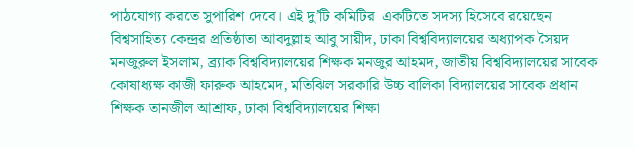পাঠযোগ্য করতে সুপারিশ দেবে। এই দু’টি কমিটির  একটিতে সদস্য হিসেবে রয়েছেন বিশ্বসাহিত্য কেন্দ্রর প্রতিষ্ঠাতা আবদুল্লাহ আবু সায়ীদ, ঢাকা বিশ্ববিদ্যালয়ের অধ্যাপক সৈয়দ মনজুরুল ইসলাম, ব্র্যাক বিশ্ববিদ্যালয়ের শিক্ষক মনজুর আহমদ, জাতীয় বিশ্ববিদ্যালয়ের সাবেক কোষাধ্যক্ষ কাজী ফারুক আহমেদ, মতিঝিল সরকারি উচ্চ বালিকা বিদ্যালয়ের সাবেক প্রধান শিক্ষক তানজীল আশ্রাফ, ঢাকা বিশ্ববিদ্যালয়ের শিক্ষা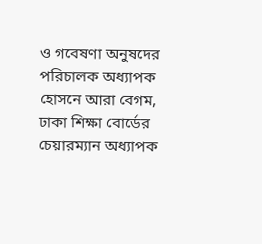ও গবেষণা অনুষদের পরিচালক অধ্যাপক হোসনে আরা বেগম, ঢাকা শিক্ষা বোর্ডের চেয়ারম্যান অধ্যাপক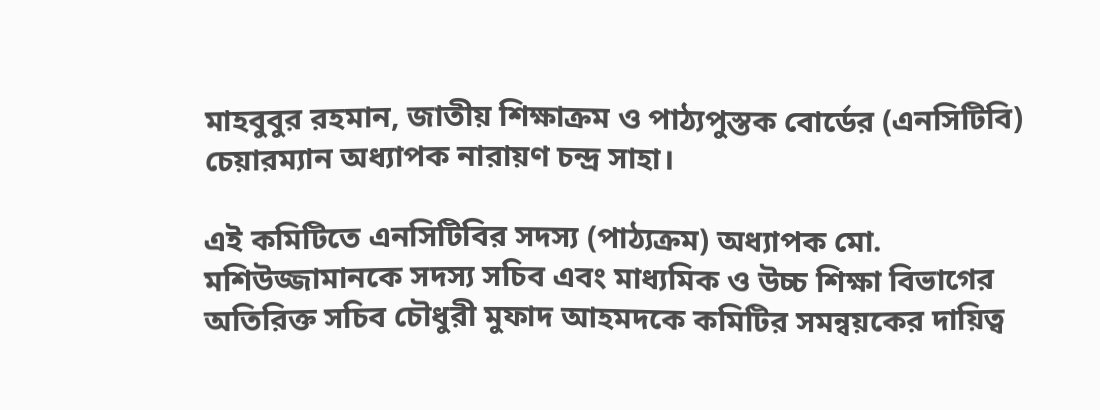মাহবুবুর রহমান, জাতীয় শিক্ষাক্রম ও পাঠ্যপুস্তক বোর্ডের (এনসিটিবি) চেয়ারম্যান অধ্যাপক নারায়ণ চন্দ্র সাহা।

এই কমিটিতে এনসিটিবির সদস্য (পাঠ্যক্রম) অধ্যাপক মো. মশিউজ্জামানকে সদস্য সচিব এবং মাধ্যমিক ও উচ্চ শিক্ষা বিভাগের অতিরিক্ত সচিব চৌধুরী মুফাদ আহমদকে কমিটির সমন্বয়কের দায়িত্ব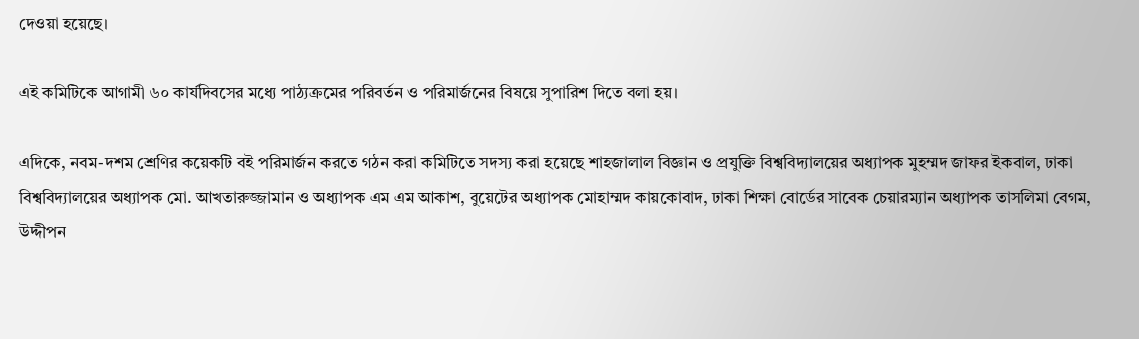দেওয়া হয়েছে।

এই কমিটিকে আগামী ৬০ কার্যদিবসের মধ্যে পাঠ্যক্রমের পরিবর্তন ও পরিমার্জনের বিষয়ে সুপারিশ দিতে বলা হয়।

এদিকে, নবম-দশম শ্রেণির কয়েকটি বই পরিমার্জন করতে গঠন করা কমিটিতে সদস্য করা হয়েছে শাহজালাল বিজ্ঞান ও প্রযুক্তি বিশ্ববিদ্যালয়ের অধ্যাপক মুহম্মদ জাফর ইকবাল, ঢাকা বিশ্ববিদ্যালয়ের অধ্যাপক মো. আখতারুজ্জামান ও অধ্যাপক এম এম আকাশ, বুয়েটের অধ্যাপক মোহাম্মদ কায়কোবাদ, ঢাকা শিক্ষা বোর্ডের সাবেক চেয়ারম্যান অধ্যাপক তাসলিমা বেগম, উদ্দীপন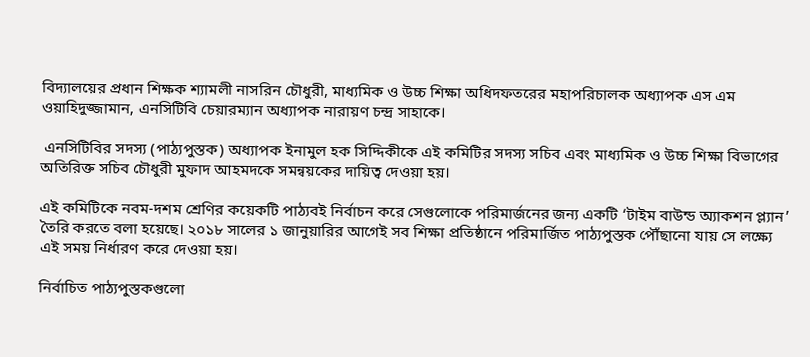বিদ্যালয়ের প্রধান শিক্ষক শ্যামলী নাসরিন চৌধুরী, মাধ্যমিক ও উচ্চ শিক্ষা অধিদফতরের মহাপরিচালক অধ্যাপক এস এম ওয়াহিদুজ্জামান, এনসিটিবি চেয়ারম্যান অধ্যাপক নারায়ণ চন্দ্র সাহাকে।

 এনসিটিবির সদস্য (পাঠ্যপুস্তক) অধ্যাপক ইনামুল হক সিদ্দিকীকে এই কমিটির সদস্য সচিব এবং মাধ্যমিক ও উচ্চ শিক্ষা বিভাগের অতিরিক্ত সচিব চৌধুরী মুফাদ আহমদকে সমন্বয়কের দায়িত্ব দেওয়া হয়।

এই কমিটিকে নবম-দশম শ্রেণির কয়েকটি পাঠ্যবই নির্বাচন করে সেগুলোকে পরিমার্জনের জন্য একটি ‘টাইম বাউন্ড অ্যাকশন প্ল্যান’ তৈরি করতে বলা হয়েছে। ২০১৮ সালের ১ জানুয়ারির আগেই সব শিক্ষা প্রতিষ্ঠানে পরিমার্জিত পাঠ্যপুস্তক পৌঁছানো যায় সে লক্ষ্যে এই সময় নির্ধারণ করে দেওয়া হয়।

নির্বাচিত পাঠ্যপুস্তকগুলো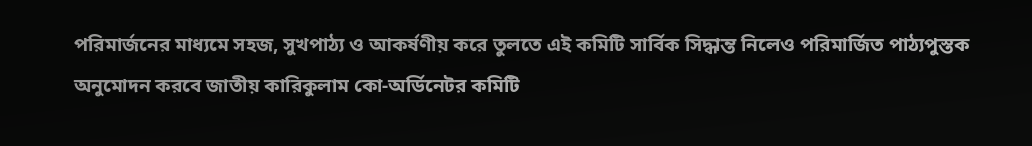পরিমার্জনের মাধ্যমে সহজ, সুখপাঠ্য ও আকর্ষণীয় করে তুলতে এই কমিটি সার্বিক সিদ্ধান্ত নিলেও পরিমার্জিত পাঠ্যপুস্তক অনুমোদন করবে জাতীয় কারিকুলাম কো-অর্ডিনেটর কমিটি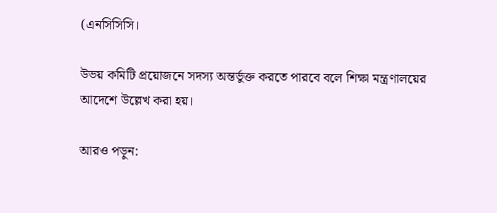(এনসিসিসি।

উভয় কমিটি প্রয়োজনে সদস্য অন্তর্ভুক্ত করতে পারবে বলে শিক্ষা মন্ত্রণালয়ের আদেশে উল্লেখ করা হয়।

আরও পড়ুন: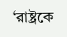‘রাষ্ট্রকে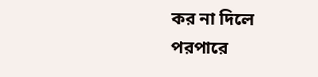কর না দিলে পরপারে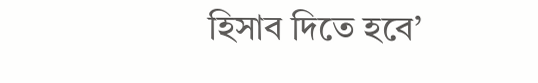হিসাব দিতে হবে’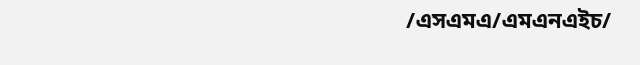/এসএমএ/এমএনএইচ/